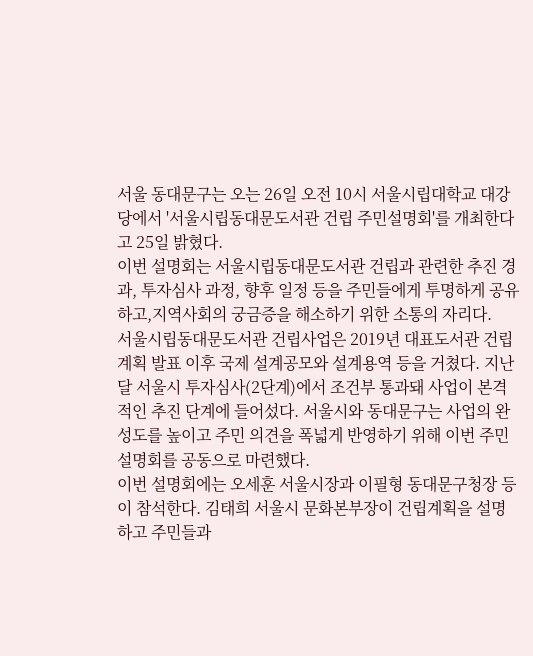서울 동대문구는 오는 26일 오전 10시 서울시립대학교 대강당에서 '서울시립동대문도서관 건립 주민설명회'를 개최한다고 25일 밝혔다.
이번 설명회는 서울시립동대문도서관 건립과 관련한 추진 경과, 투자심사 과정, 향후 일정 등을 주민들에게 투명하게 공유하고,지역사회의 궁금증을 해소하기 위한 소통의 자리다.
서울시립동대문도서관 건립사업은 2019년 대표도서관 건립계획 발표 이후 국제 설계공모와 설계용역 등을 거쳤다. 지난달 서울시 투자심사(2단계)에서 조건부 통과돼 사업이 본격적인 추진 단계에 들어섰다. 서울시와 동대문구는 사업의 완성도를 높이고 주민 의견을 폭넓게 반영하기 위해 이번 주민설명회를 공동으로 마련했다.
이번 설명회에는 오세훈 서울시장과 이필형 동대문구청장 등이 참석한다. 김태희 서울시 문화본부장이 건립계획을 설명하고 주민들과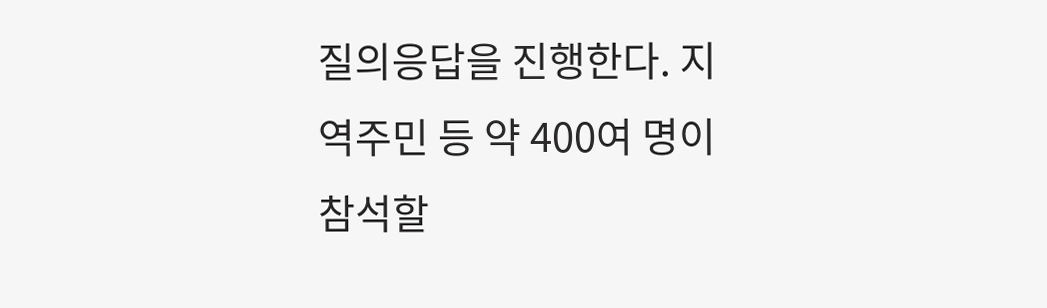질의응답을 진행한다. 지역주민 등 약 400여 명이 참석할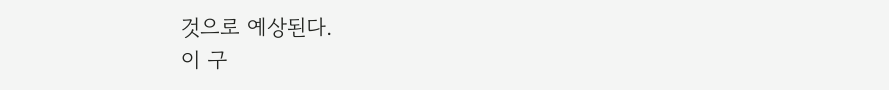것으로 예상된다.
이 구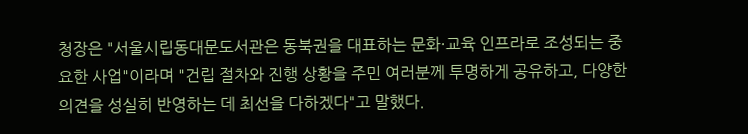청장은 "서울시립동대문도서관은 동북권을 대표하는 문화·교육 인프라로 조성되는 중요한 사업"이라며 "건립 절차와 진행 상황을 주민 여러분께 투명하게 공유하고, 다양한 의견을 성실히 반영하는 데 최선을 다하겠다"고 말했다.